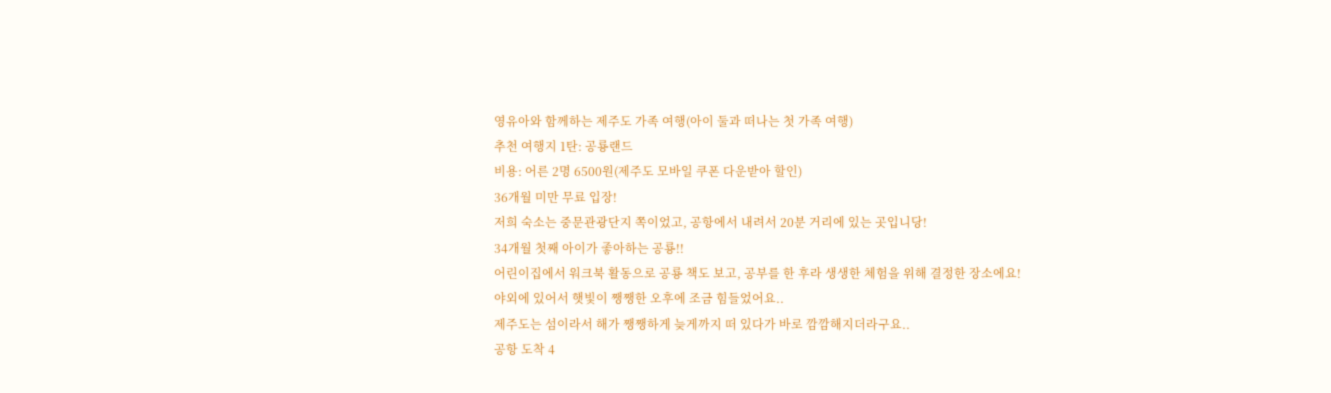영유아와 함께하는 제주도 가족 여행(아이 둘과 떠나는 첫 가족 여행)
추천 여행지 1탄: 공룡랜드
비용: 어른 2명 6500원(제주도 모바일 쿠폰 다운받아 할인)
36개월 미만 무료 입장!
저희 숙소는 중문관광단지 쪽이었고, 공항에서 내려서 20분 거리에 있는 곳입니당!
34개월 첫째 아이가 좋아하는 공룡!!
어린이집에서 워크북 활동으로 공룡 책도 보고, 공부를 한 후라 생생한 체험을 위해 결정한 장소에요!
야외에 있어서 햇빛이 쨍쨍한 오후에 조금 힘들었어요..
제주도는 섬이라서 해가 쨍쨍하게 늦게까지 떠 있다가 바로 깜깜해지더라구요..
공항 도착 4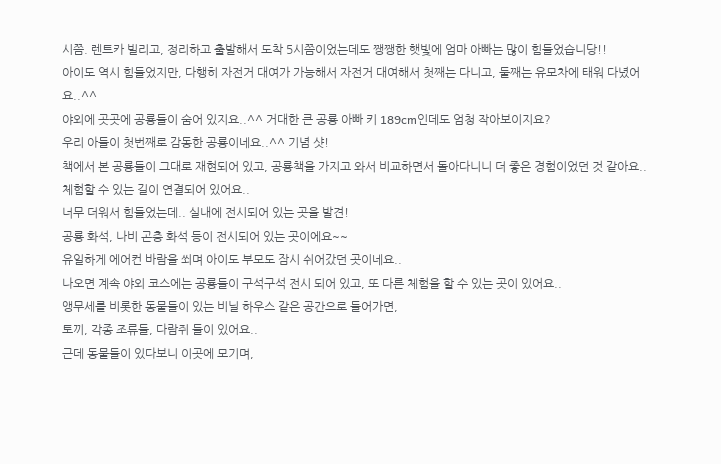시쯤. 렌트카 빌리고, 정리하고 출발해서 도착 5시쯤이었는데도 쨍쨍한 햇빛에 엄마 아빠는 많이 힘들었습니당!!
아이도 역시 힘들었지만, 다행히 자전거 대여가 가능해서 자전거 대여해서 첫째는 다니고, 둘째는 유모차에 태워 다녔어요..^^
야외에 곳곳에 공룡들이 숨어 있지요..^^ 거대한 큰 공룡 아빠 키 189cm인데도 엄청 작아보이지요?
우리 아들이 첫번째로 감동한 공룡이네요..^^ 기념 샷!
책에서 본 공룡들이 그대로 재현되어 있고, 공룡책을 가지고 와서 비교하면서 돌아다니니 더 좋은 경험이었던 것 같아요..
체험할 수 있는 길이 연결되어 있어요..
너무 더워서 힘들었는데.. 실내에 전시되어 있는 곳을 발견!
공룡 화석, 나비 곤충 화석 등이 전시되어 있는 곳이에요~~
유일하게 에어컨 바람을 쐬며 아이도 부모도 잠시 쉬어갔던 곳이네요..
나오면 계속 야외 코스에는 공룡들이 구석구석 전시 되어 있고, 또 다른 체험을 할 수 있는 곳이 있어요..
앵무세를 비롯한 동물들이 있는 비닐 하우스 같은 공간으로 들어가면,
토끼, 각종 조류들, 다람쥐 들이 있어요..
근데 동물들이 있다보니 이곳에 모기며,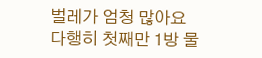벌레가 엄청 많아요
다행히 첫째만 1방 물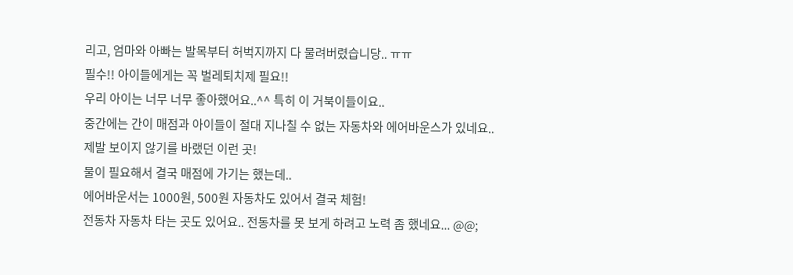리고, 엄마와 아빠는 발목부터 허벅지까지 다 물려버렸습니당.. ㅠㅠ
필수!! 아이들에게는 꼭 벌레퇴치제 필요!!
우리 아이는 너무 너무 좋아했어요..^^ 특히 이 거북이들이요..
중간에는 간이 매점과 아이들이 절대 지나칠 수 없는 자동차와 에어바운스가 있네요..
제발 보이지 않기를 바랬던 이런 곳!
물이 필요해서 결국 매점에 가기는 했는데..
에어바운서는 1000원, 500원 자동차도 있어서 결국 체험!
전동차 자동차 타는 곳도 있어요.. 전동차를 못 보게 하려고 노력 좀 했네요... @@;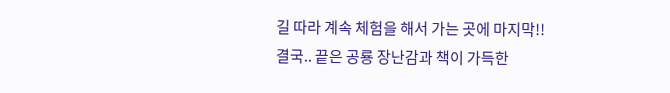길 따라 계속 체험을 해서 가는 곳에 마지막!!
결국.. 끝은 공룡 장난감과 책이 가득한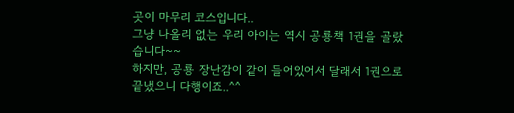곳이 마무리 코스입니다..
그냥 나올리 없는 우리 아이는 역시 공룡책 1권을 골랐습니다~~
하지만, 공룡 장난감이 같이 들어있어서 달래서 1권으로 끝냈으니 다행이죠..^^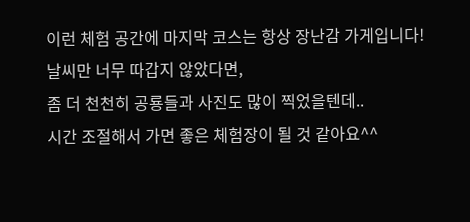이런 체험 공간에 마지막 코스는 항상 장난감 가게입니다!
날씨만 너무 따갑지 않았다면,
좀 더 천천히 공룡들과 사진도 많이 찍었을텐데..
시간 조절해서 가면 좋은 체험장이 될 것 같아요^^